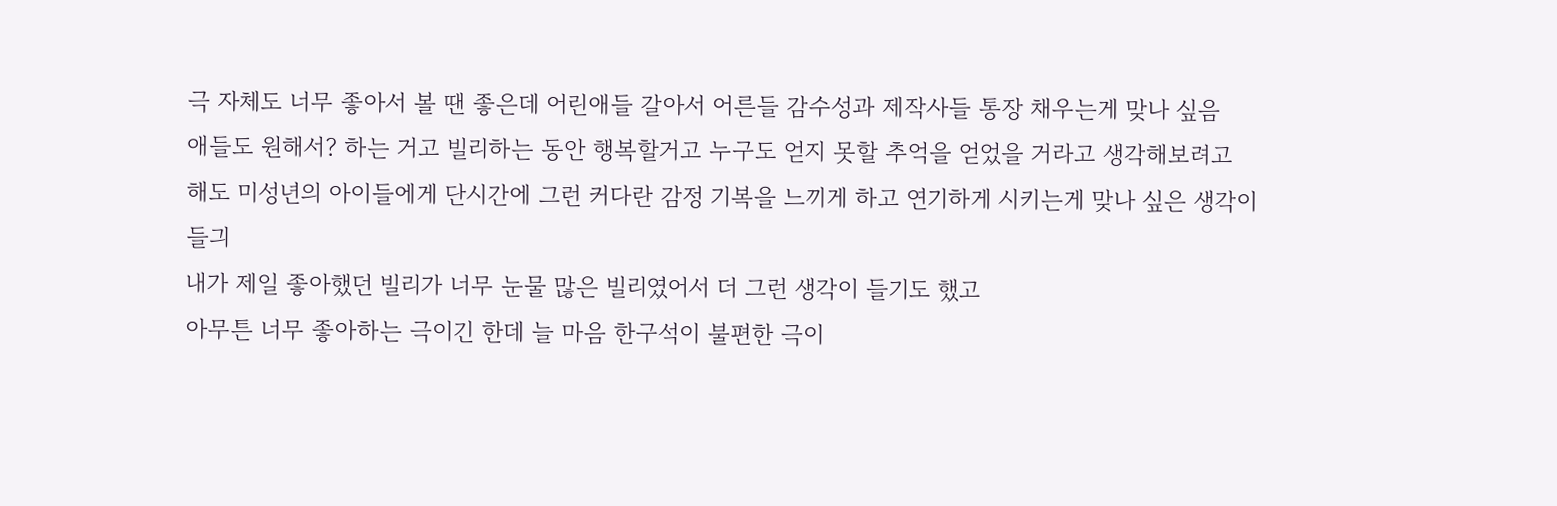극 자체도 너무 좋아서 볼 땐 좋은데 어린애들 갈아서 어른들 감수성과 제작사들 통장 채우는게 맞나 싶음
애들도 원해서? 하는 거고 빌리하는 동안 행복할거고 누구도 얻지 못할 추억을 얻었을 거라고 생각해보려고 해도 미성년의 아이들에게 단시간에 그런 커다란 감정 기복을 느끼게 하고 연기하게 시키는게 맞나 싶은 생각이 들긔
내가 제일 좋아했던 빌리가 너무 눈물 많은 빌리였어서 더 그런 생각이 들기도 했고
아무튼 너무 좋아하는 극이긴 한데 늘 마음 한구석이 불편한 극이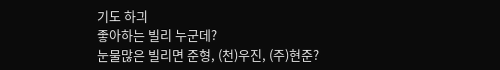기도 하긔
좋아하는 빌리 누군데?
눈물많은 빌리면 준형, (천)우진, (주)현준?